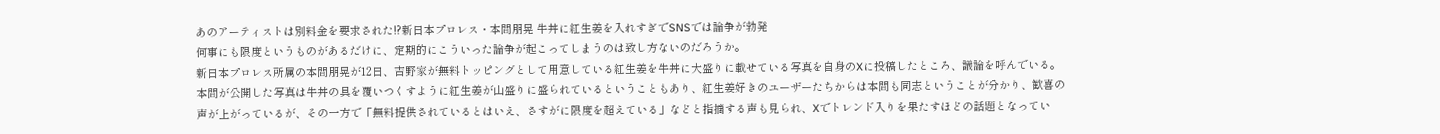あのアーティストは別料金を要求された!?新日本プロレス・本間朋晃 牛丼に紅生姜を入れすぎでSNSでは論争が勃発
何事にも限度というものがあるだけに、定期的にこういった論争が起こってしまうのは致し方ないのだろうか。
新日本プロレス所属の本間朋晃が12日、吉野家が無料トッピングとして用意している紅生姜を牛丼に大盛りに載せている写真を自身のXに投稿したところ、議論を呼んでいる。
本間が公開した写真は牛丼の具を覆いつくすように紅生姜が山盛りに盛られているということもあり、紅生姜好きのユーザーたちからは本間も同志ということが分かり、歓喜の声が上がっているが、その一方で「無料提供されているとはいえ、さすがに限度を超えている」などと指摘する声も見られ、Xでトレンド入りを果たすほどの話題となってい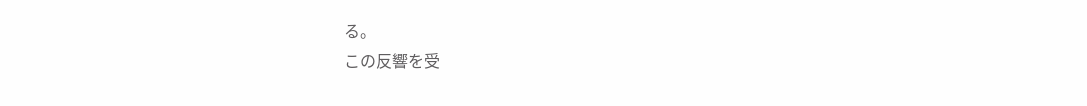る。
この反響を受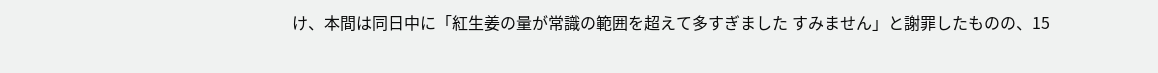け、本間は同日中に「紅生姜の量が常識の範囲を超えて多すぎました すみません」と謝罪したものの、15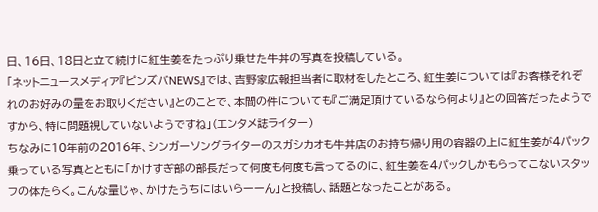日、16日、18日と立て続けに紅生姜をたっぷり乗せた牛丼の写真を投稿している。
「ネットニュースメディア『ピンズバNEWS』では、吉野家広報担当者に取材をしたところ、紅生姜については『お客様それぞれのお好みの量をお取りください』とのことで、本間の件についても『ご満足頂けているなら何より』との回答だったようですから、特に問題視していないようですね」(エンタメ誌ライター)
ちなみに10年前の2016年、シンガーソングライターのスガシカオも牛丼店のお持ち帰り用の容器の上に紅生姜が4パック乗っている写真とともに「かけすぎ部の部長だって何度も何度も言ってるのに、紅生姜を4パックしかもらってこないスタッフの体たらく。こんな量じゃ、かけたうちにはいらーーん」と投稿し、話題となったことがある。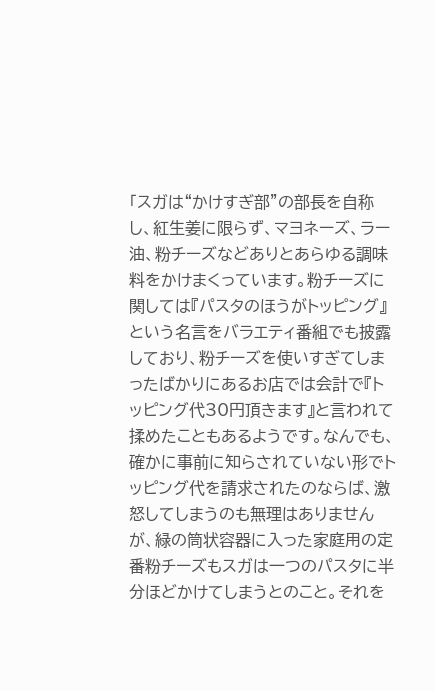「スガは“かけすぎ部”の部長を自称し、紅生姜に限らず、マヨネーズ、ラー油、粉チーズなどありとあらゆる調味料をかけまくっています。粉チーズに関しては『パスタのほうがトッピング』という名言をバラエティ番組でも披露しており、粉チーズを使いすぎてしまったばかりにあるお店では会計で『トッピング代30円頂きます』と言われて揉めたこともあるようです。なんでも、確かに事前に知らされていない形でトッピング代を請求されたのならば、激怒してしまうのも無理はありませんが、緑の筒状容器に入った家庭用の定番粉チーズもスガは一つのパスタに半分ほどかけてしまうとのこと。それを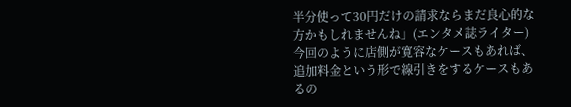半分使って30円だけの請求ならまだ良心的な方かもしれませんね」(エンタメ誌ライター)
今回のように店側が寛容なケースもあれば、追加料金という形で線引きをするケースもあるの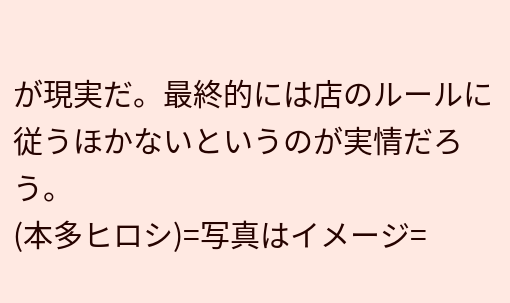が現実だ。最終的には店のルールに従うほかないというのが実情だろう。
(本多ヒロシ)=写真はイメージ=